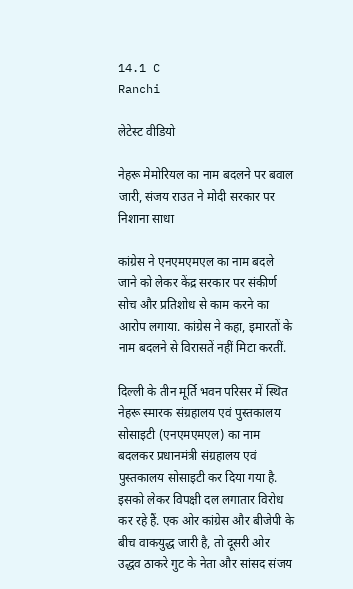14.1 C
Ranchi

लेटेस्ट वीडियो

नेहरू मेमोरियल का नाम बदलने पर बवाल जारी, संजय राउत ने मोदी सरकार पर निशाना साधा

कांग्रेस ने एनएमएमएल का नाम बदले जाने को लेकर केंद्र सरकार पर संकीर्ण सोच और प्रतिशोध से काम करने का आरोप लगाया. कांग्रेस ने कहा, इमारतों के नाम बदलने से विरासतें नहीं मिटा करतीं.

दिल्ली के तीन मूर्ति भवन परिसर में स्थित नेहरू स्मारक संग्रहालय एवं पुस्तकालय सोसाइटी (एनएमएमएल) का नाम बदलकर प्रधानमंत्री संग्रहालय एवं पुस्तकालय सोसाइटी कर दिया गया है. इसको लेकर विपक्षी दल लगातार विरोध कर रहे हैं. एक ओर कांग्रेस और बीजेपी के बीच वाकयुद्ध जारी है, तो दूसरी ओर उद्धव ठाकरे गुट के नेता और सांसद संजय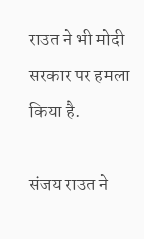राउत ने भी मोदी सरकार पर हमला किया है.

संजय राउत ने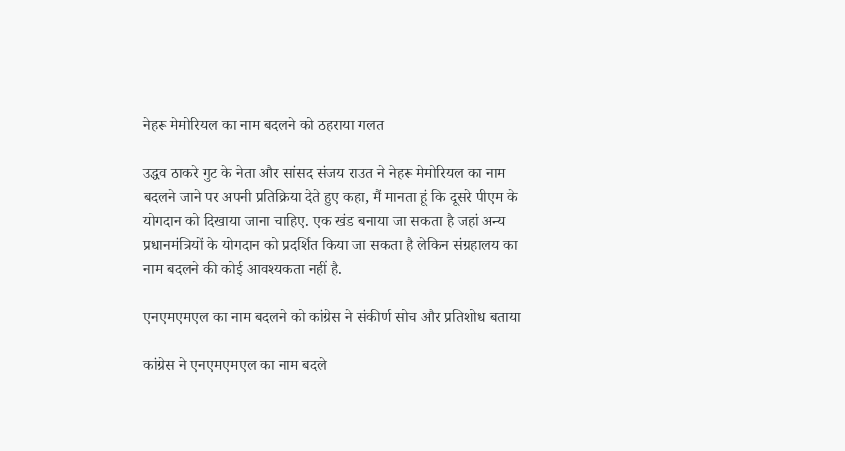नेहरू मेमोरियल का नाम बदलने को ठहराया गलत

उद्धव ठाकरे गुट के नेता और सांसद संजय राउत ने नेहरू मेमोरियल का नाम बदलने जाने पर अपनी प्रतिक्रिया देते हुए कहा, मैं मानता हूं कि दूसरे पीएम के योगदान को दिखाया जाना चाहिए. एक खंड बनाया जा सकता है जहां अन्य प्रधानमंत्रियों के योगदान को प्रदर्शित किया जा सकता है लेकिन संग्रहालय का नाम बदलने की कोई आवश्यकता नहीं है.

एनएमएमएल का नाम बदलने को कांग्रेस ने संकीर्ण सोच और प्रतिशोध बताया

कांग्रेस ने एनएमएमएल का नाम बदले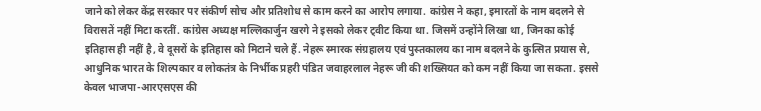जाने को लेकर केंद्र सरकार पर संकीर्ण सोच और प्रतिशोध से काम करने का आरोप लगाया. कांग्रेस ने कहा, इमारतों के नाम बदलने से विरासतें नहीं मिटा करतीं. कांग्रेस अध्यक्ष मल्लिकार्जुन खरगे ने इसको लेकर ट्वीट किया था. जिसमें उन्होंने लिखा था, जिनका कोई इतिहास ही नहीं है, वे दूसरों के इतिहास को मिटाने चले हैं. नेहरू स्मारक संग्रहालय एवं पुस्तकालय का नाम बदलने के कुत्सित प्रयास से, आधुनिक भारत के शिल्पकार व लोकतंत्र के निर्भीक प्रहरी पंडित जवाहरलाल नेहरू जी की शख्सियत को कम नहीं किया जा सकता. इससे केवल भाजपा-आरएसएस की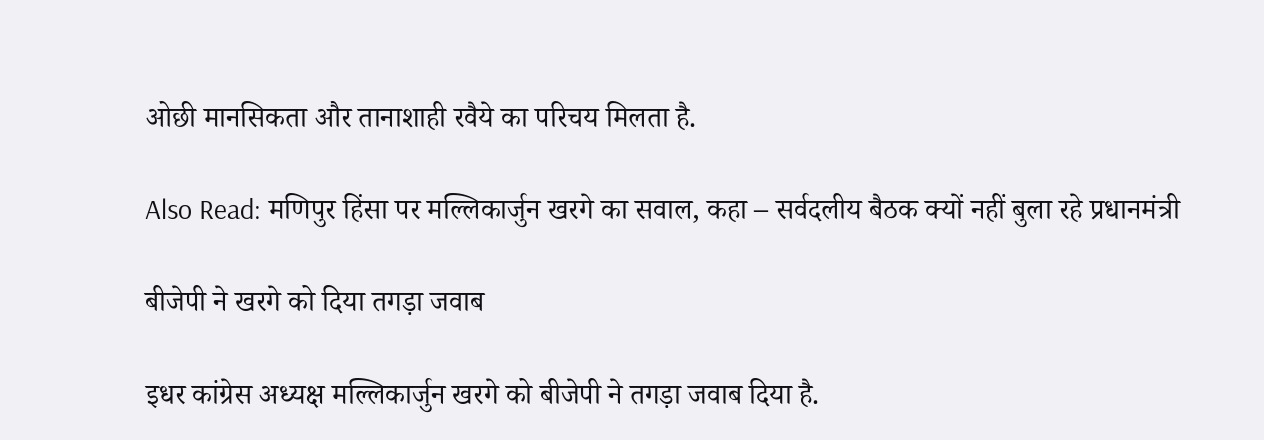ओछी मानसिकता और तानाशाही रवैये का परिचय मिलता है.

Also Read: मणिपुर हिंसा पर मल्लिकार्जुन खरगे का सवाल, कहा – सर्वदलीय बैठक क्यों नहीं बुला रहे प्रधानमंत्री

बीजेपी ने खरगे को दिया तगड़ा जवाब

इधर कांग्रेस अध्यक्ष मल्लिकार्जुन खरगे को बीजेपी ने तगड़ा जवाब दिया है.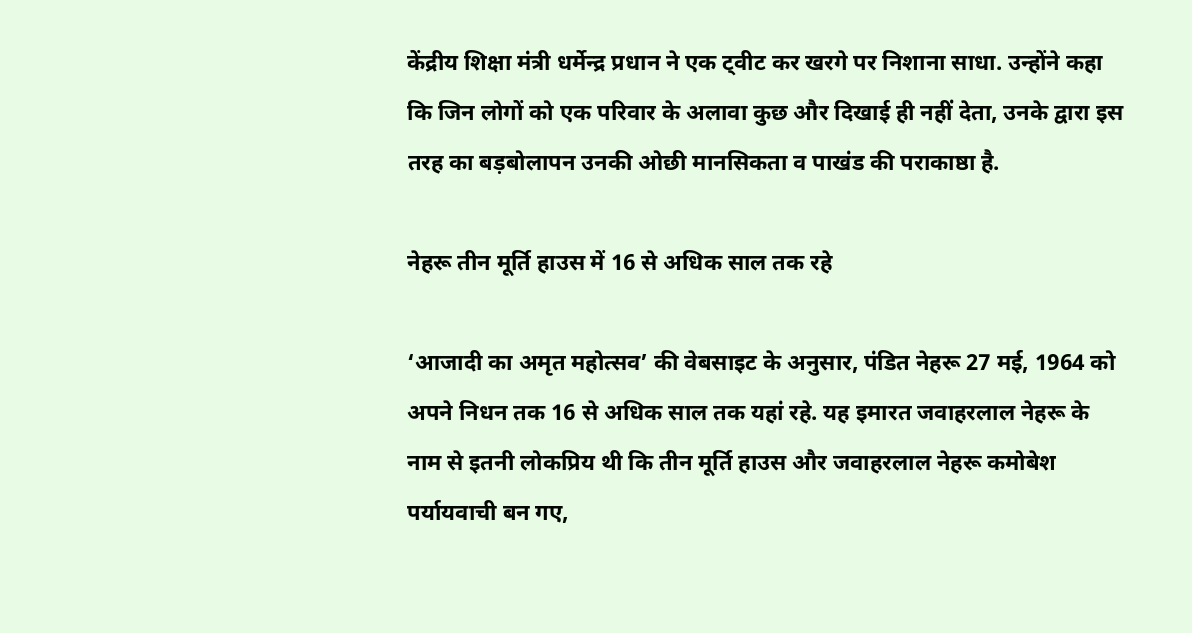केंद्रीय शिक्षा मंत्री धर्मेन्द्र प्रधान ने एक ट्वीट कर खरगे पर निशाना साधा. उन्होंने कहा कि जिन लोगों को एक परिवार के अलावा कुछ और दिखाई ही नहीं देता, उनके द्वारा इस तरह का बड़बोलापन उनकी ओछी मानसिकता व पाखंड की पराकाष्ठा है.

नेहरू तीन मूर्ति हाउस में 16 से अधिक साल तक रहे

‘आजादी का अमृत महोत्सव’ की वेबसाइट के अनुसार, पंडित नेहरू 27 मई, 1964 को अपने निधन तक 16 से अधिक साल तक यहां रहे. यह इमारत जवाहरलाल नेहरू के नाम से इतनी लोकप्रिय थी कि तीन मूर्ति हाउस और जवाहरलाल नेहरू कमोबेश पर्यायवाची बन गए,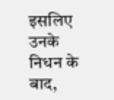इसलिए उनके निधन के बाद,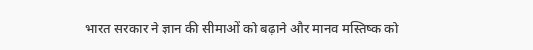भारत सरकार ने ज्ञान की सीमाओं को बढ़ाने और मानव मस्तिष्क को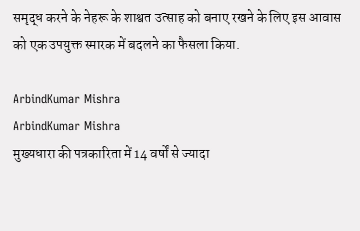समृद्ध करने के नेहरू के शाश्वत उत्साह को बनाए रखने के लिए इस आवास को एक उपयुक्त स्मारक में बदलने का फैसला किया.

ArbindKumar Mishra
ArbindKumar Mishra
मुख्यधारा की पत्रकारिता में 14 वर्षों से ज्यादा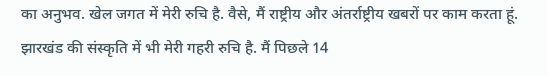का अनुभव. खेल जगत में मेरी रुचि है. वैसे, मैं राष्ट्रीय और अंतर्राष्ट्रीय खबरों पर काम करता हूं. झारखंड की संस्कृति में भी मेरी गहरी रुचि है. मैं पिछले 14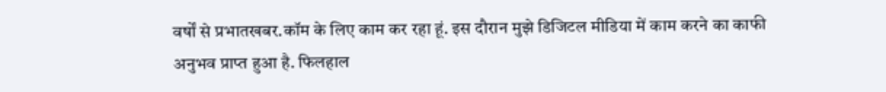वर्षों से प्रभातखबर.कॉम के लिए काम कर रहा हूं. इस दौरान मुझे डिजिटल मीडिया में काम करने का काफी अनुभव प्राप्त हुआ है. फिलहाल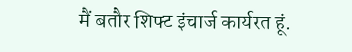मैं बतौर शिफ्ट इंचार्ज कार्यरत हूं.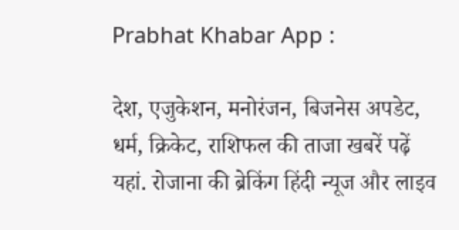Prabhat Khabar App :

देश, एजुकेशन, मनोरंजन, बिजनेस अपडेट, धर्म, क्रिकेट, राशिफल की ताजा खबरें पढ़ें यहां. रोजाना की ब्रेकिंग हिंदी न्यूज और लाइव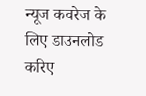न्यूज कवरेज के लिए डाउनलोड करिए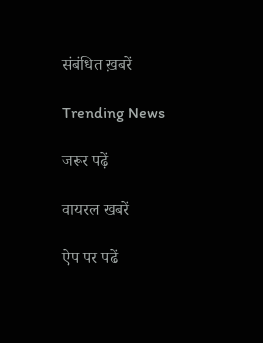संबंधित ख़बरें

Trending News

जरूर पढ़ें

वायरल खबरें

ऐप पर पढें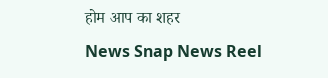होम आप का शहर
News Snap News Reel